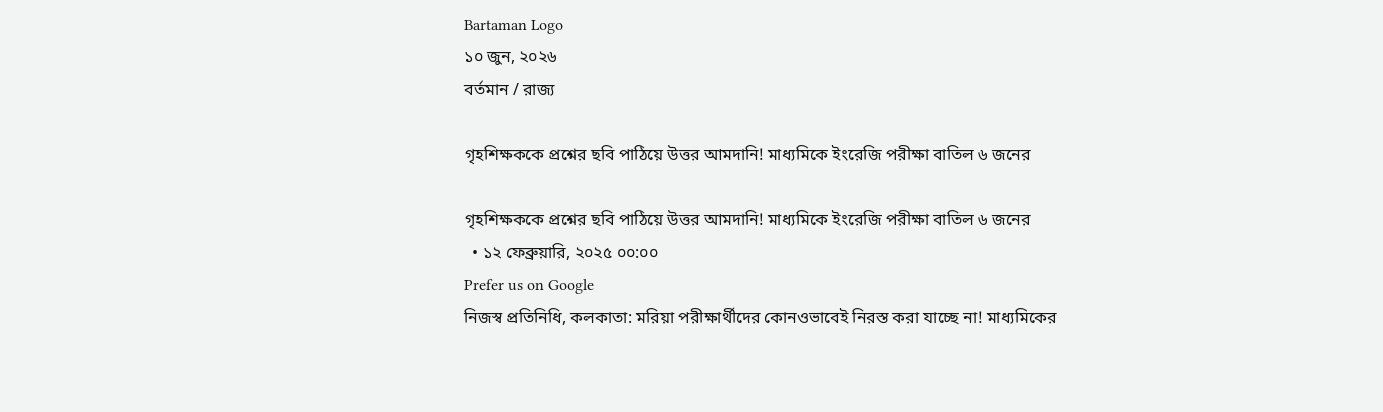Bartaman Logo
১০ জুন, ২০২৬
বর্তমান / রাজ্য

গৃহশিক্ষককে প্রশ্নের ছবি পাঠিয়ে উত্তর আমদানি! মাধ্যমিকে ইংরেজি পরীক্ষা বাতিল ৬ জনের

গৃহশিক্ষককে প্রশ্নের ছবি পাঠিয়ে উত্তর আমদানি! মাধ্যমিকে ইংরেজি পরীক্ষা বাতিল ৬ জনের
  • ১২ ফেব্রুয়ারি, ২০২৫ ০০:০০
Prefer us on Google
নিজস্ব প্রতিনিধি, কলকাতা: মরিয়া পরীক্ষার্থীদের কোনওভাবেই নিরস্ত করা যাচ্ছে না! মাধ্যমিকের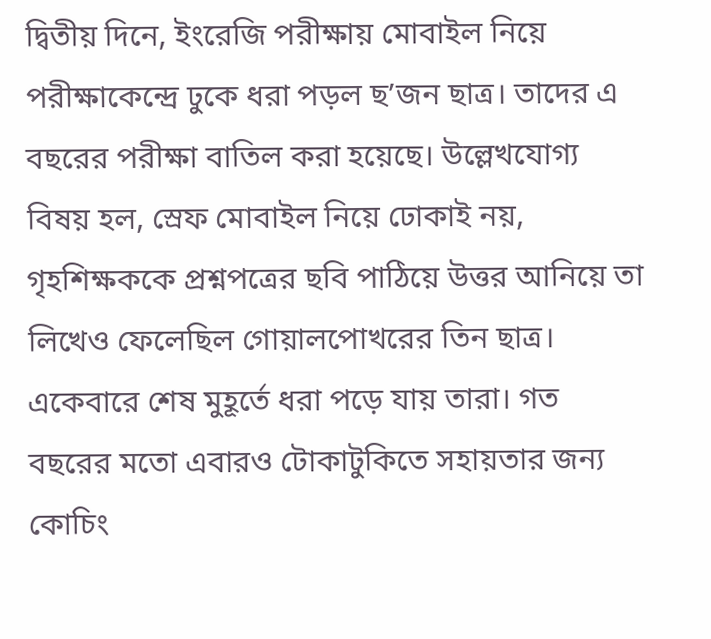দ্বিতীয় দিনে, ইংরেজি পরীক্ষায় মোবাইল নিয়ে পরীক্ষাকেন্দ্রে ঢুকে ধরা পড়ল ছ’জন ছাত্র। তাদের এ বছরের পরীক্ষা বাতিল করা হয়েছে। উল্লেখযোগ্য বিষয় হল, স্রেফ মোবাইল নিয়ে ঢোকাই নয়, গৃহশিক্ষককে প্রশ্নপত্রের ছবি পাঠিয়ে উত্তর আনিয়ে তা লিখেও ফেলেছিল গোয়ালপোখরের তিন ছাত্র। একেবারে শেষ মুহূর্তে ধরা পড়ে যায় তারা। গত বছরের মতো এবারও টোকাটুকিতে সহায়তার জন্য কোচিং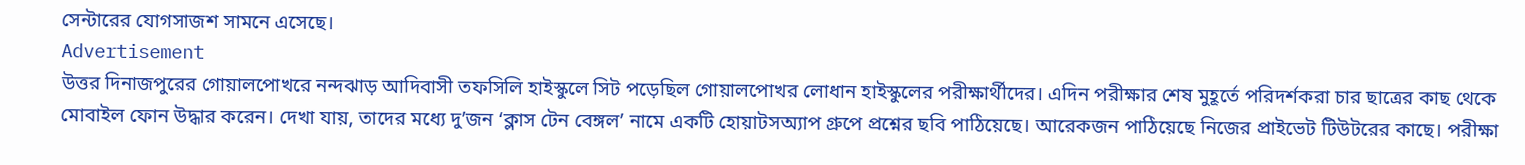সেন্টারের যোগসাজশ সামনে এসেছে।
Advertisement
উত্তর দিনাজপুরের গোয়ালপোখরে নন্দঝাড় আদিবাসী তফসিলি হাইস্কুলে সিট পড়েছিল গোয়ালপোখর লোধান হাইস্কুলের পরীক্ষার্থীদের। এদিন পরীক্ষার শেষ মুহূর্তে পরিদর্শকরা চার ছাত্রের কাছ থেকে মোবাইল ফোন উদ্ধার করেন। দেখা যায়, তাদের মধ্যে দু’জন ‘ক্লাস টেন বেঙ্গল’ নামে একটি হোয়াটসঅ্যাপ গ্রুপে প্রশ্নের ছবি পাঠিয়েছে। আরেকজন পাঠিয়েছে নিজের প্রাইভেট টিউটরের কাছে। পরীক্ষা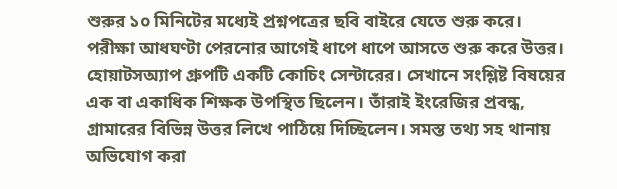শুরুর ১০ মিনিটের মধ্যেই প্রশ্নপত্রের ছবি বাইরে যেতে শুরু করে। পরীক্ষা আধঘণ্টা পেরনোর আগেই ধাপে ধাপে আসতে শুরু করে উত্তর। হোয়াটসঅ্যাপ গ্রুপটি একটি কোচিং সেন্টারের। সেখানে সংশ্লিষ্ট বিষয়ের এক বা একাধিক শিক্ষক উপস্থিত ছিলেন। তাঁরাই ইংরেজির প্রবন্ধ, গ্রামারের বিভিন্ন উত্তর লিখে পাঠিয়ে দিচ্ছিলেন। সমস্ত তথ্য সহ থানায় অভিযোগ করা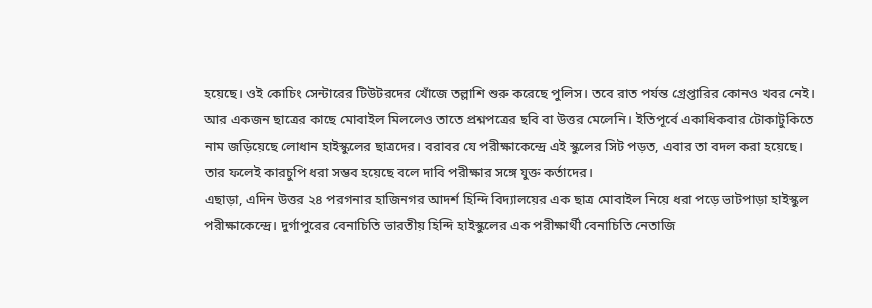হয়েছে। ওই কোচিং সেন্টারের টিউটরদের খোঁজে তল্লাশি শুরু করেছে পুলিস। তবে রাত পর্যন্ত গ্রেপ্তারির কোনও খবর নেই। আর একজন ছাত্রের কাছে মোবাইল মিললেও তাতে প্রশ্নপত্রের ছবি বা উত্তর মেলেনি। ইতিপূর্বে একাধিকবার টোকাটুকিতে নাম জড়িয়েছে লোধান হাইস্কুলের ছাত্রদের। বরাবর যে পরীক্ষাকেন্দ্রে এই স্কুলের সিট পড়ত, এবার তা বদল করা হয়েছে। তার ফলেই কারচুপি ধরা সম্ভব হয়েছে বলে দাবি পরীক্ষার সঙ্গে যুক্ত কর্তাদের।
এছাড়া, এদিন উত্তর ২৪ পরগনার হাজিনগর আদর্শ হিন্দি বিদ্যালয়ের এক ছাত্র মোবাইল নিয়ে ধরা পড়ে ভাটপাড়া হাইস্কুল পরীক্ষাকেন্দ্রে। দুর্গাপুরের বেনাচিতি ভারতীয় হিন্দি হাইস্কুলের এক পরীক্ষার্থী বেনাচিতি নেতাজি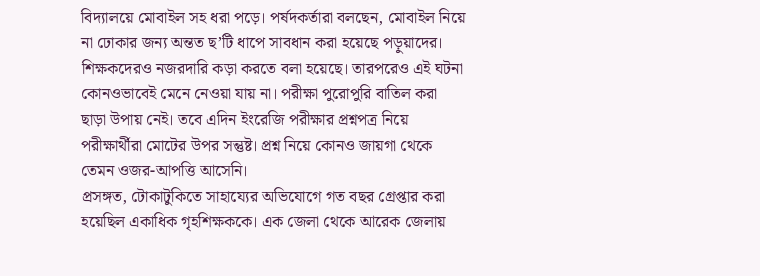বিদ্যালয়ে মোবাইল সহ ধরা পড়ে। পর্ষদকর্তারা বলছেন, মোবাইল নিয়ে না ঢোকার জন্য অন্তত ছ’টি ধাপে সাবধান করা হয়েছে পড়ুয়াদের। শিক্ষকদেরও নজরদারি কড়া করতে বলা হয়েছে। তারপরেও এই ঘটনা কোনওভাবেই মেনে নেওয়া যায় না। পরীক্ষা পুরোপুরি বাতিল করা ছাড়া উপায় নেই। তবে এদিন ইংরেজি পরীক্ষার প্রশ্নপত্র নিয়ে পরীক্ষার্থীরা মোটের উপর সন্তুষ্ট। প্রশ্ন নিয়ে কোনও জায়গা থেকে তেমন ওজর-আপত্তি আসেনি।
প্রসঙ্গত, টোকাটুকিতে সাহায্যের অভিযোগে গত বছর গ্রেপ্তার করা হয়েছিল একাধিক গৃহশিক্ষককে। এক জেলা থেকে আরেক জেলায়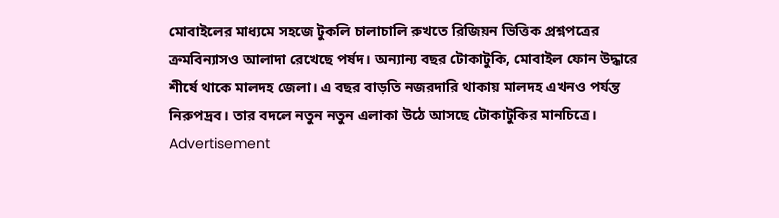মোবাইলের মাধ্যমে সহজে টুকলি চালাচালি রুখতে রিজিয়ন ভিত্তিক প্রশ্নপত্রের ক্রমবিন্যাসও আলাদা রেখেছে পর্ষদ। অন্যান্য বছর টোকাটুকি, মোবাইল ফোন উদ্ধারে শীর্ষে থাকে মালদহ জেলা। এ বছর বাড়তি নজরদারি থাকায় মালদহ এখনও পর্যন্ত নিরুপদ্রব। তার বদলে নতুন নতুন এলাকা উঠে আসছে টোকাটুকির মানচিত্রে।
Advertisement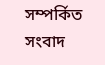সম্পর্কিত সংবাদ